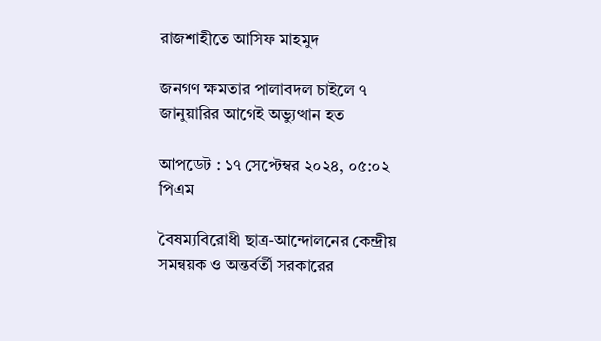রাজশাহীতে আসিফ মাহমুদ

জনগণ ক্ষমতার পালাবদল চাইলে ৭ জানুয়ারির আগেই অভ্যুত্থান হত

আপডেট : ১৭ সেপ্টেম্বর ২০২৪, ০৫:০২ পিএম

বৈষম্যবিরোধী ছাত্র-আন্দোলনের কেন্দ্রীয় সমন্বয়ক ও অন্তর্বর্তী সরকারের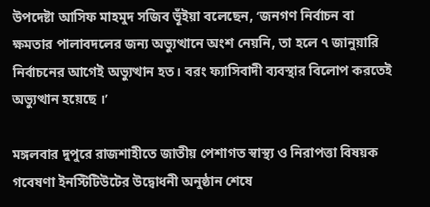উপদেষ্টা আসিফ মাহমুদ সজিব ভূঁইয়া বলেছেন, ‘জনগণ নির্বাচন বা ক্ষমতার পালাবদলের জন্য অভ্যুত্থানে অংশ নেয়নি, তা হলে ৭ জানুয়ারি নির্বাচনের আগেই অভ্যুত্থান হত। বরং ফ্যাসিবাদী ব্যবস্থার বিলোপ করতেই অভ্যুত্থান হয়েছে ।’

মঙ্গলবার দুপুরে রাজশাহীতে জাতীয় পেশাগত স্বাস্থ্য ও নিরাপত্তা বিষয়ক গবেষণা ইনস্টিটিউটের উদ্বোধনী অনুষ্ঠান শেষে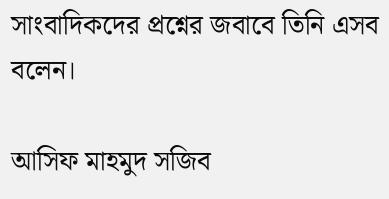সাংবাদিকদের প্রশ্নের জবাবে তিনি এসব বলেন।

আসিফ মাহমুদ সজিব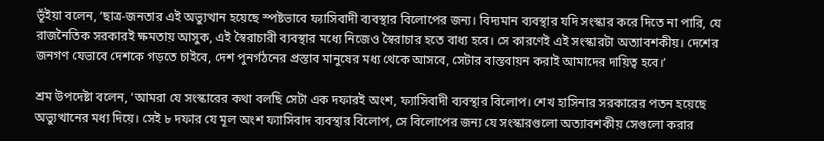ভূঁইয়া বলেন, ‘ছাত্র-জনতার এই অভ্যুত্থান হয়েছে স্পষ্টভাবে ফ্যাসিবাদী ব্যবস্থার বিলোপের জন্য। বিদ্যমান ব্যবস্থার যদি সংস্কার করে দিতে না পারি, যে রাজনৈতিক সরকারই ক্ষমতায় আসুক, এই স্বৈরাচারী ব্যবস্থার মধ্যে নিজেও স্বৈরাচার হতে বাধ্য হবে। সে কারণেই এই সংস্কারটা অত্যাবশকীয়। দেশের জনগণ যেভাবে দেশকে গড়তে চাইবে, দেশ পুনর্গঠনের প্রস্তাব মানুষের মধ্য থেকে আসবে, সেটার বাস্তবায়ন করাই আমাদের দায়িত্ব হবে।’

শ্রম উপদেষ্টা বলেন, ‘আমরা যে সংস্কারের কথা বলছি সেটা এক দফারই অংশ, ফ্যাসিবাদী ব্যবস্থার বিলোপ। শেখ হাসিনার সরকারের পতন হয়েছে অভ্যুত্থানের মধ্য দিয়ে। সেই ৮ দফার যে মূল অংশ ফ্যাসিবাদ ব্যবস্থার বিলোপ, সে বিলোপের জন্য যে সংস্কারগুলো অত্যাবশকীয় সেগুলো করার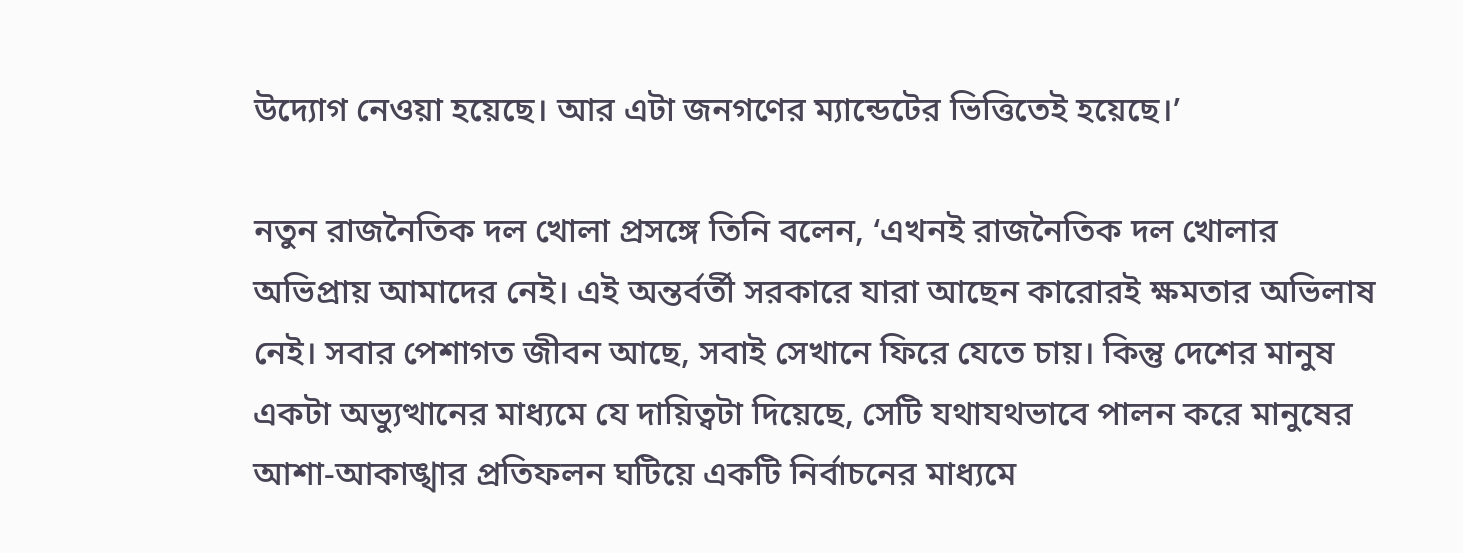উদ্যোগ নেওয়া হয়েছে। আর এটা জনগণের ম্যান্ডেটের ভিত্তিতেই হয়েছে।’

নতুন রাজনৈতিক দল খোলা প্রসঙ্গে তিনি বলেন, ‘এখনই রাজনৈতিক দল খোলার অভিপ্রায় আমাদের নেই। এই অন্তর্বর্তী সরকারে যারা আছেন কারোরই ক্ষমতার অভিলাষ নেই। সবার পেশাগত জীবন আছে, সবাই সেখানে ফিরে যেতে চায়। কিন্তু দেশের মানুষ একটা অভ্যুত্থানের মাধ্যমে যে দায়িত্বটা দিয়েছে, সেটি যথাযথভাবে পালন করে মানুষের আশা-আকাঙ্খার প্রতিফলন ঘটিয়ে একটি নির্বাচনের মাধ্যমে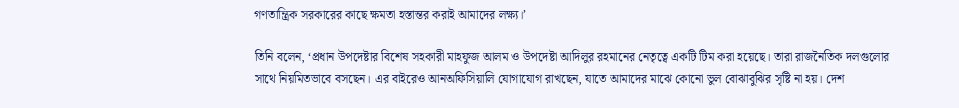গণতান্ত্রিক সরকারের কাছে ক্ষমতা হস্তান্তর করাই আমাদের লক্ষ্য।’

তিনি বলেন, ‘প্রধান উপদেষ্টার বিশেষ সহকারী মাহফুজ আলম ও উপদেষ্টা আদিলুর রহমানের নেতৃত্বে একটি টিম করা হয়েছে। তারা রাজনৈতিক দলগুলোর সাথে নিয়মিতভাবে বসছেন। এর বাইরেও আনঅফিসিয়ালি যোগাযোগ রাখছেন, যাতে আমাদের মাঝে কোনো ভুল বোঝাবুঝির সৃষ্টি না হয়। দেশ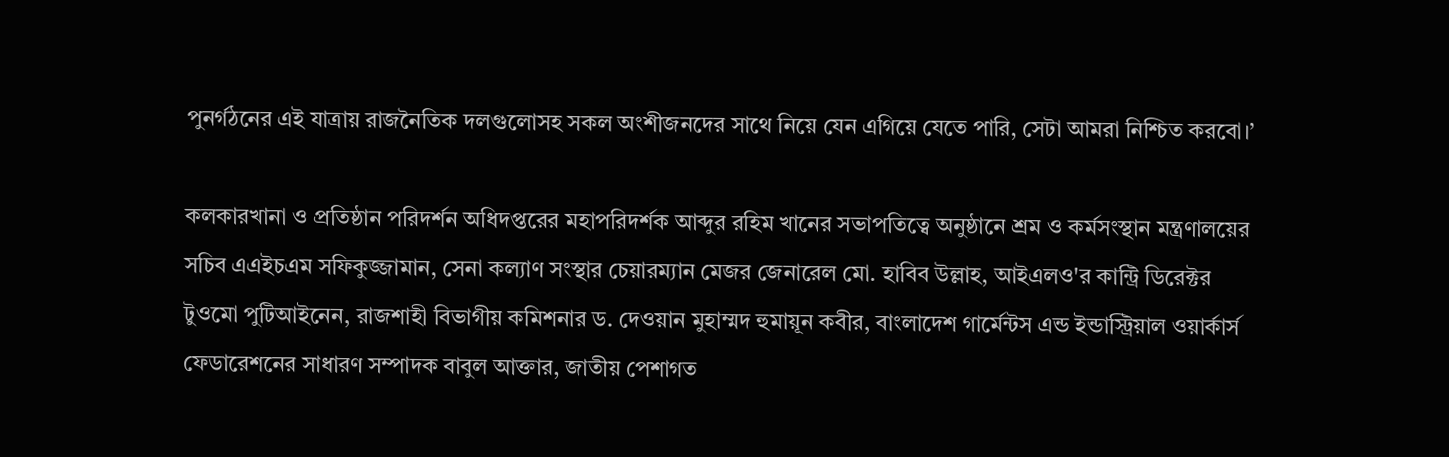পুনর্গঠনের এই যাত্রায় রাজনৈতিক দলগুলোসহ সকল অংশীজনদের সাথে নিয়ে যেন এগিয়ে যেতে পারি, সেটা আমরা নিশ্চিত করবো।’

কলকারখানা ও প্রতিষ্ঠান পরিদর্শন অধিদপ্তরের মহাপরিদর্শক আব্দুর রহিম খানের সভাপতিত্বে অনুষ্ঠানে শ্রম ও কর্মসংস্থান মন্ত্রণালয়ের সচিব এএইচএম সফিকুজ্জামান, সেনা কল্যাণ সংস্থার চেয়ারম্যান মেজর জেনারেল মো. হাবিব উল্লাহ, আইএলও'র কান্ট্রি ডিরেক্টর টুওমো পুটিআইনেন, রাজশাহী বিভাগীয় কমিশনার ড. দেওয়ান মুহাম্মদ হুমায়ূন কবীর, বাংলাদেশ গার্মেন্টস এন্ড ইন্ডাস্ট্রিয়াল ওয়ার্কার্স ফেডারেশনের সাধারণ সম্পাদক বাবুল আক্তার, জাতীয় পেশাগত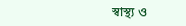স্বাস্থ্য ও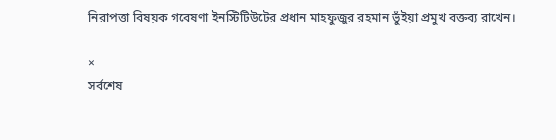নিরাপত্তা বিষয়ক গবেষণা ইনস্টিটিউটের প্রধান মাহফুজুর রহমান ভুঁইয়া প্রমুখ বক্তব্য রাখেন।

×
সর্বশেষ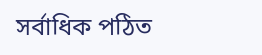সর্বাধিক পঠিত